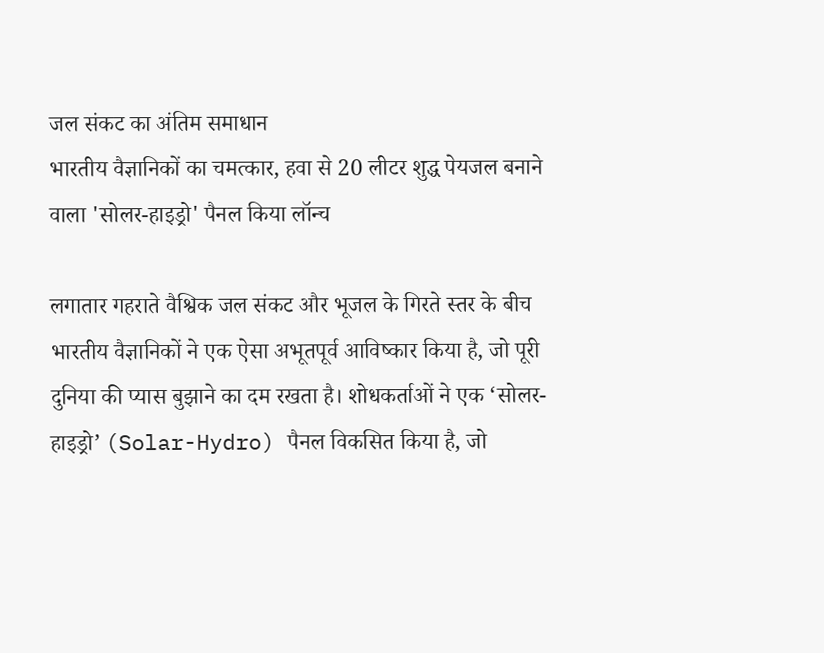जल संकट का अंतिम समाधान
भारतीय वैज्ञानिकों का चमत्कार, हवा से 20 लीटर शुद्ध पेयजल बनाने वाला 'सोलर-हाइड्रो' पैनल किया लॉन्च

लगातार गहराते वैश्विक जल संकट और भूजल के गिरते स्तर के बीच भारतीय वैज्ञानिकों ने एक ऐसा अभूतपूर्व आविष्कार किया है, जो पूरी दुनिया की प्यास बुझाने का दम रखता है। शोधकर्ताओं ने एक ‘सोलर-हाइड्रो’ (Solar-Hydro) पैनल विकसित किया है, जो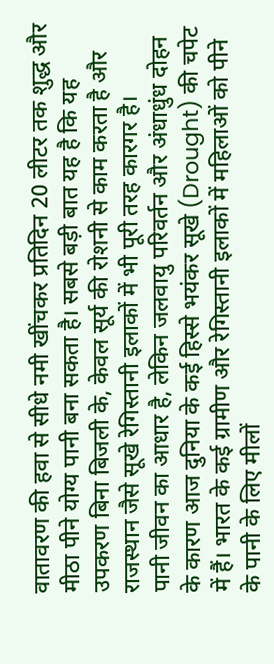वातावरण की हवा से सीधे नमी खींचकर प्रतिदिन 20 लीटर तक शुद्ध और मीठा पीने योग्य पानी बना सकता है। सबसे बड़ी बात यह है कि यह उपकरण बिना बिजली के, केवल सूर्य की रोशनी से काम करता है और राजस्थान जैसे सूखे रेगिस्तानी इलाकों में भी पूरी तरह कारगर है।
पानी जीवन का आधार है, लेकिन जलवायु परिवर्तन और अंधाधुंध दोहन के कारण आज दुनिया के कई हिस्से भयंकर सूखे (Drought) की चपेट में हैं। भारत के कई ग्रामीण और रेगिस्तानी इलाकों में महिलाओं को पीने के पानी के लिए मीलों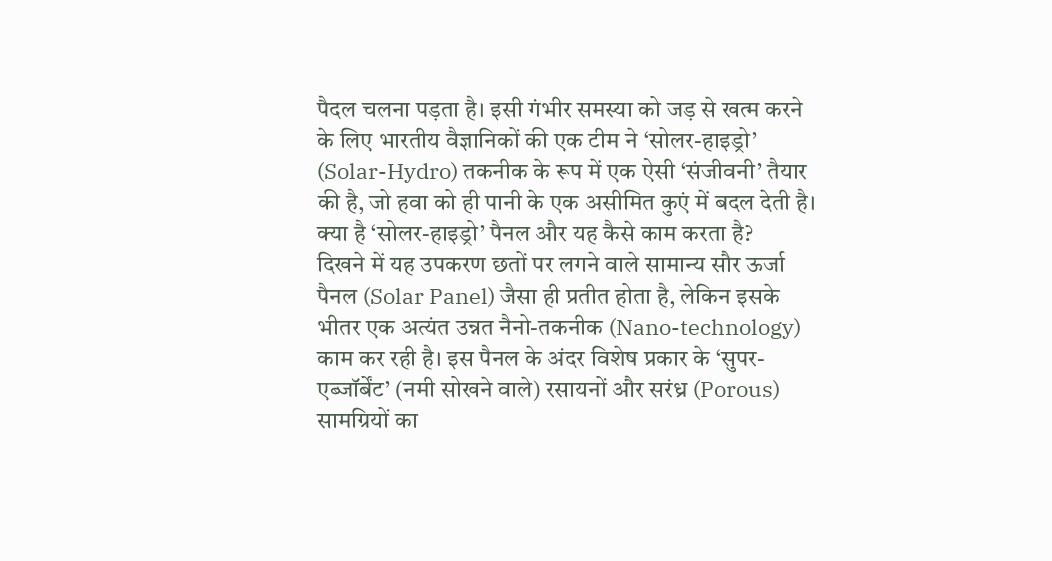पैदल चलना पड़ता है। इसी गंभीर समस्या को जड़ से खत्म करने के लिए भारतीय वैज्ञानिकों की एक टीम ने ‘सोलर-हाइड्रो’ (Solar-Hydro) तकनीक के रूप में एक ऐसी ‘संजीवनी’ तैयार की है, जो हवा को ही पानी के एक असीमित कुएं में बदल देती है।
क्या है ‘सोलर-हाइड्रो’ पैनल और यह कैसे काम करता है?
दिखने में यह उपकरण छतों पर लगने वाले सामान्य सौर ऊर्जा पैनल (Solar Panel) जैसा ही प्रतीत होता है, लेकिन इसके भीतर एक अत्यंत उन्नत नैनो-तकनीक (Nano-technology) काम कर रही है। इस पैनल के अंदर विशेष प्रकार के ‘सुपर-एब्जॉर्बेंट’ (नमी सोखने वाले) रसायनों और सरंध्र (Porous) सामग्रियों का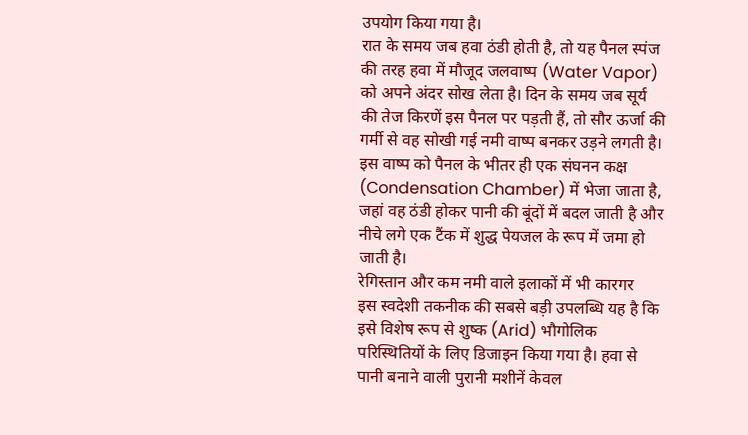उपयोग किया गया है।
रात के समय जब हवा ठंडी होती है, तो यह पैनल स्पंज की तरह हवा में मौजूद जलवाष्प (Water Vapor) को अपने अंदर सोख लेता है। दिन के समय जब सूर्य की तेज किरणें इस पैनल पर पड़ती हैं, तो सौर ऊर्जा की गर्मी से वह सोखी गई नमी वाष्प बनकर उड़ने लगती है। इस वाष्प को पैनल के भीतर ही एक संघनन कक्ष (Condensation Chamber) में भेजा जाता है, जहां वह ठंडी होकर पानी की बूंदों में बदल जाती है और नीचे लगे एक टैंक में शुद्ध पेयजल के रूप में जमा हो जाती है।
रेगिस्तान और कम नमी वाले इलाकों में भी कारगर
इस स्वदेशी तकनीक की सबसे बड़ी उपलब्धि यह है कि इसे विशेष रूप से शुष्क (Arid) भौगोलिक परिस्थितियों के लिए डिजाइन किया गया है। हवा से पानी बनाने वाली पुरानी मशीनें केवल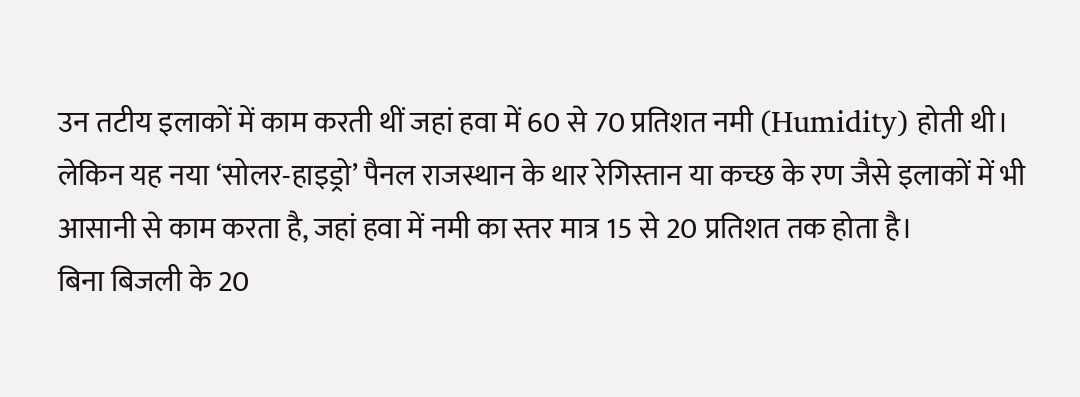उन तटीय इलाकों में काम करती थीं जहां हवा में 60 से 70 प्रतिशत नमी (Humidity) होती थी। लेकिन यह नया ‘सोलर-हाइड्रो’ पैनल राजस्थान के थार रेगिस्तान या कच्छ के रण जैसे इलाकों में भी आसानी से काम करता है, जहां हवा में नमी का स्तर मात्र 15 से 20 प्रतिशत तक होता है।
बिना बिजली के 20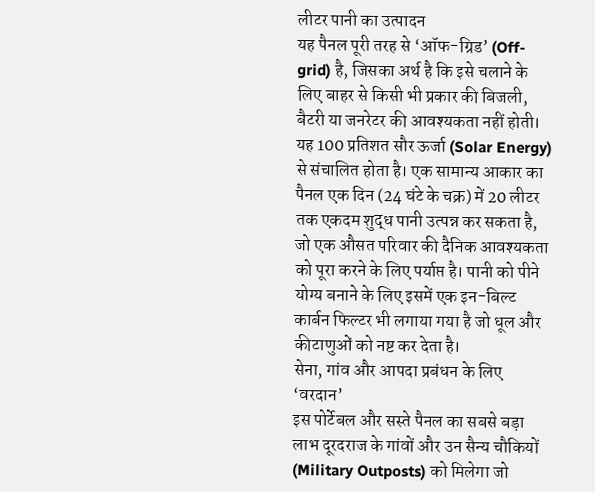लीटर पानी का उत्पादन
यह पैनल पूरी तरह से ‘ऑफ-ग्रिड’ (Off-grid) है, जिसका अर्थ है कि इसे चलाने के लिए बाहर से किसी भी प्रकार की बिजली, बैटरी या जनरेटर की आवश्यकता नहीं होती। यह 100 प्रतिशत सौर ऊर्जा (Solar Energy) से संचालित होता है। एक सामान्य आकार का पैनल एक दिन (24 घंटे के चक्र) में 20 लीटर तक एकदम शुद्ध पानी उत्पन्न कर सकता है, जो एक औसत परिवार की दैनिक आवश्यकता को पूरा करने के लिए पर्याप्त है। पानी को पीने योग्य बनाने के लिए इसमें एक इन-बिल्ट कार्बन फिल्टर भी लगाया गया है जो धूल और कीटाणुओं को नष्ट कर देता है।
सेना, गांव और आपदा प्रबंधन के लिए ‘वरदान’
इस पोर्टेबल और सस्ते पैनल का सबसे बड़ा लाभ दूरदराज के गांवों और उन सैन्य चौकियों (Military Outposts) को मिलेगा जो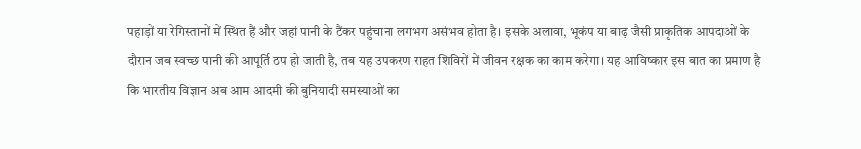पहाड़ों या रेगिस्तानों में स्थित हैं और जहां पानी के टैंकर पहुंचाना लगभग असंभव होता है। इसके अलावा, भूकंप या बाढ़ जैसी प्राकृतिक आपदाओं के दौरान जब स्वच्छ पानी की आपूर्ति ठप हो जाती है, तब यह उपकरण राहत शिविरों में जीवन रक्षक का काम करेगा। यह आविष्कार इस बात का प्रमाण है कि भारतीय विज्ञान अब आम आदमी की बुनियादी समस्याओं का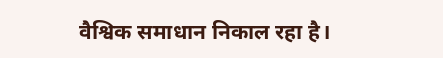वैश्विक समाधान निकाल रहा है।